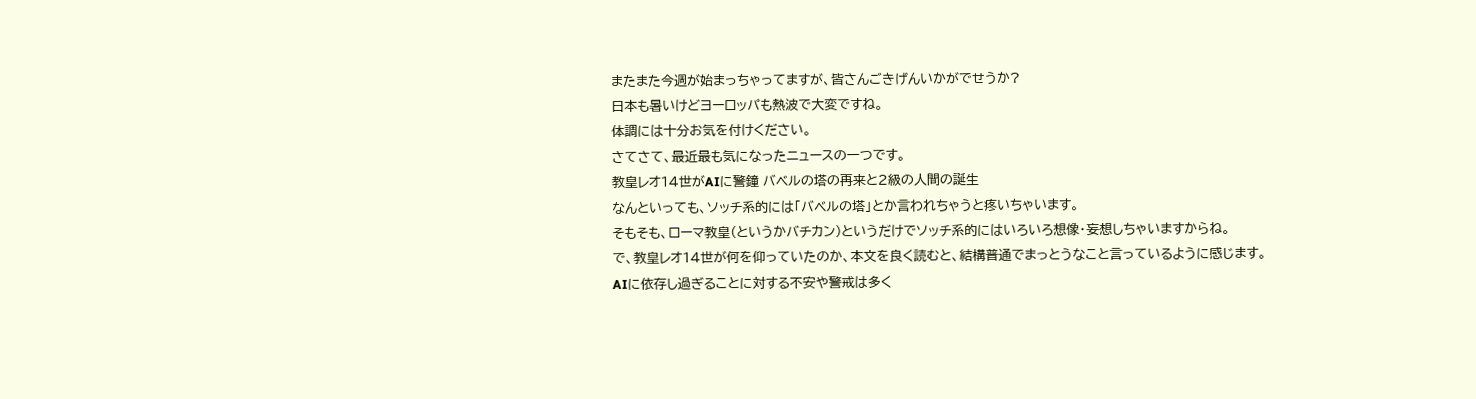またまた今週が始まっちゃってますが、皆さんごきげんいかがでせうか?
日本も暑いけどヨーロッパも熱波で大変ですね。
体調には十分お気を付けください。
さてさて、最近最も気になったニュースの一つです。
教皇レオ14世がAIに警鐘 バベルの塔の再来と2級の人間の誕生
なんといっても、ソッチ系的には「バベルの塔」とか言われちゃうと疼いちゃいます。
そもそも、ローマ教皇(というかバチカン)というだけでソッチ系的にはいろいろ想像・妄想しちゃいますからね。
で、教皇レオ14世が何を仰っていたのか、本文を良く読むと、結構普通でまっとうなこと言っているように感じます。
AIに依存し過ぎることに対する不安や警戒は多く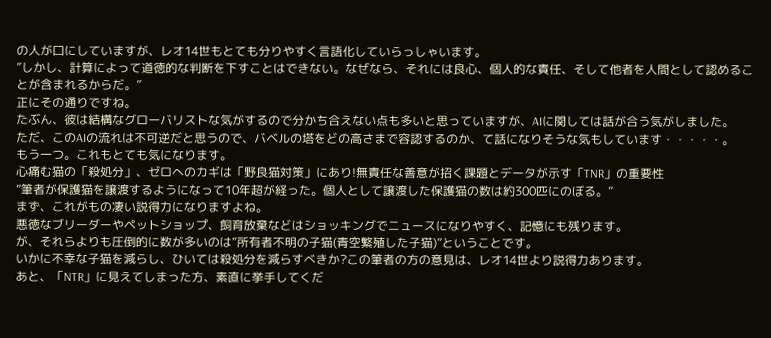の人が口にしていますが、レオ14世もとても分りやすく言語化していらっしゃいます。
”しかし、計算によって道徳的な判断を下すことはできない。なぜなら、それには良心、個人的な責任、そして他者を人間として認めることが含まれるからだ。”
正にその通りですね。
たぶん、彼は結構なグローバリストな気がするので分かち合えない点も多いと思っていますが、AIに関しては話が合う気がしました。
ただ、このAIの流れは不可逆だと思うので、バベルの塔をどの高さまで容認するのか、て話になりそうな気もしています・・・・・。
もう一つ。これもとても気になります。
心痛む猫の「殺処分」、ゼロへのカギは「野良猫対策」にあり!無責任な善意が招く課題とデータが示す「TNR」の重要性
”筆者が保護猫を譲渡するようになって10年超が経った。個人として譲渡した保護猫の数は約300匹にのぼる。”
まず、これがもの凄い説得力になりますよね。
悪徳なブリーダーやペットショップ、飼育放棄などはショッキングでニュースになりやすく、記憶にも残ります。
が、それらよりも圧倒的に数が多いのは”所有者不明の子猫(青空繁殖した子猫)”ということです。
いかに不幸な子猫を減らし、ひいては殺処分を減らすべきか?この筆者の方の意見は、レオ14世より説得力あります。
あと、「NTR」に見えてしまった方、素直に挙手してくだ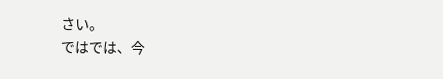さい。
ではでは、今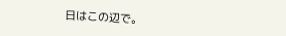日はこの辺で。